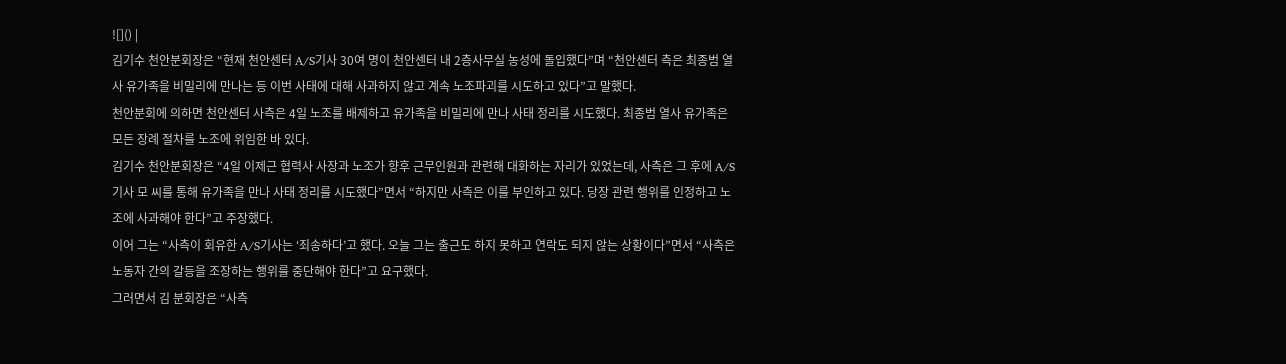![]() |
김기수 천안분회장은 “현재 천안센터 A/S기사 30여 명이 천안센터 내 2층사무실 농성에 돌입했다”며 “천안센터 측은 최종범 열사 유가족을 비밀리에 만나는 등 이번 사태에 대해 사과하지 않고 계속 노조파괴를 시도하고 있다”고 말했다.
천안분회에 의하면 천안센터 사측은 4일 노조를 배제하고 유가족을 비밀리에 만나 사태 정리를 시도했다. 최종범 열사 유가족은 모든 장례 절차를 노조에 위임한 바 있다.
김기수 천안분회장은 “4일 이제근 협력사 사장과 노조가 향후 근무인원과 관련해 대화하는 자리가 있었는데, 사측은 그 후에 A/S기사 모 씨를 통해 유가족을 만나 사태 정리를 시도했다”면서 “하지만 사측은 이를 부인하고 있다. 당장 관련 행위를 인정하고 노조에 사과해야 한다”고 주장했다.
이어 그는 “사측이 회유한 A/S기사는 ‘죄송하다’고 했다. 오늘 그는 출근도 하지 못하고 연락도 되지 않는 상황이다”면서 “사측은 노동자 간의 갈등을 조장하는 행위를 중단해야 한다”고 요구했다.
그러면서 김 분회장은 “사측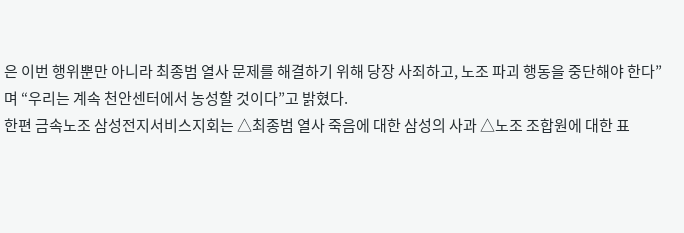은 이번 행위뿐만 아니라 최종범 열사 문제를 해결하기 위해 당장 사죄하고, 노조 파괴 행동을 중단해야 한다”며 “우리는 계속 천안센터에서 농성할 것이다”고 밝혔다.
한편 금속노조 삼성전지서비스지회는 △최종범 열사 죽음에 대한 삼성의 사과 △노조 조합원에 대한 표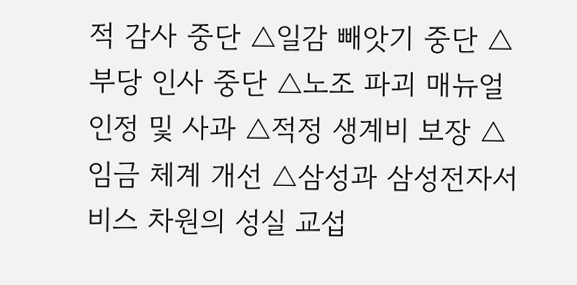적 감사 중단 △일감 빼앗기 중단 △부당 인사 중단 △노조 파괴 매뉴얼 인정 및 사과 △적정 생계비 보장 △임금 체계 개선 △삼성과 삼성전자서비스 차원의 성실 교섭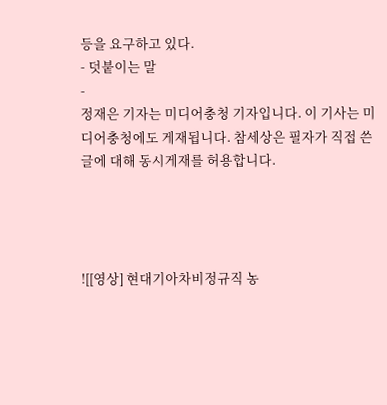등을 요구하고 있다.
- 덧붙이는 말
-
정재은 기자는 미디어충청 기자입니다. 이 기사는 미디어충청에도 게재됩니다. 참세상은 필자가 직접 쓴 글에 대해 동시게재를 허용합니다.




![[영상] 현대기아차비정규직 농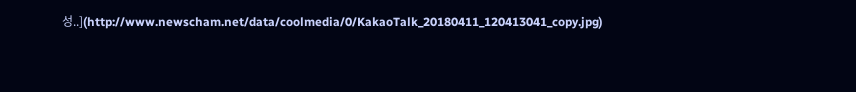성..](http://www.newscham.net/data/coolmedia/0/KakaoTalk_20180411_120413041_copy.jpg)